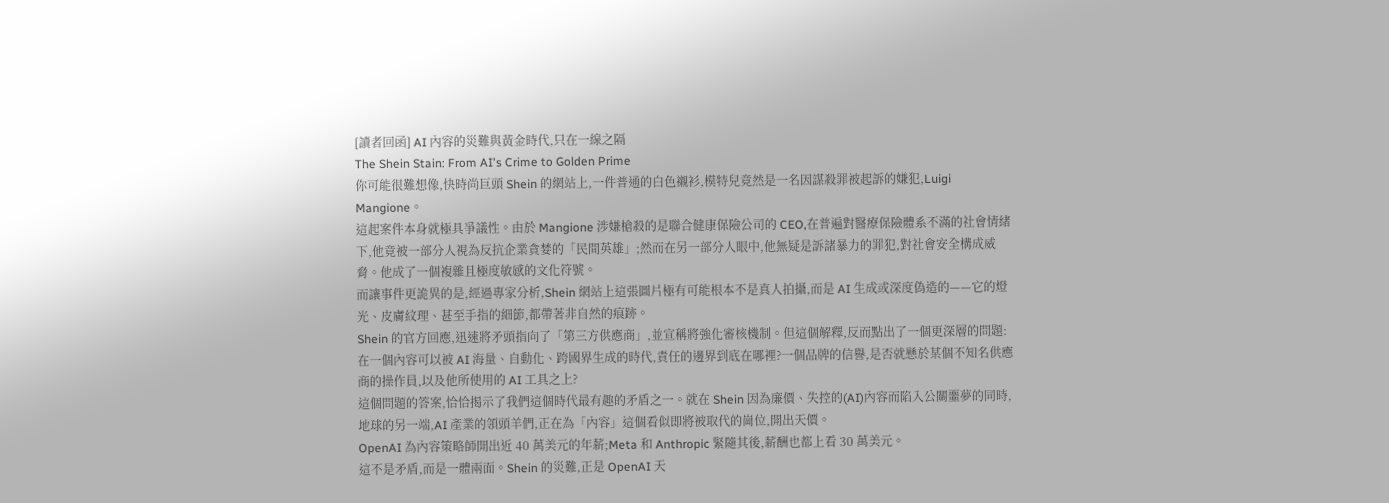[讀者回函] AI 內容的災難與黃金時代,只在一線之隔
The Shein Stain: From AI's Crime to Golden Prime
你可能很難想像,快時尚巨頭 Shein 的網站上,一件普通的白色襯衫,模特兒竟然是一名因謀殺罪被起訴的嫌犯,Luigi Mangione。
這起案件本身就極具爭議性。由於 Mangione 涉嫌槍殺的是聯合健康保險公司的 CEO,在普遍對醫療保險體系不滿的社會情緒下,他竟被一部分人視為反抗企業貪婪的「民間英雄」;然而在另一部分人眼中,他無疑是訴諸暴力的罪犯,對社會安全構成威脅。他成了一個複雜且極度敏感的文化符號。
而讓事件更詭異的是,經過專家分析,Shein 網站上這張圖片極有可能根本不是真人拍攝,而是 AI 生成或深度偽造的——它的燈光、皮膚紋理、甚至手指的細節,都帶著非自然的痕跡。
Shein 的官方回應,迅速將矛頭指向了「第三方供應商」,並宣稱將強化審核機制。但這個解釋,反而點出了一個更深層的問題:在一個內容可以被 AI 海量、自動化、跨國界生成的時代,責任的邊界到底在哪裡?一個品牌的信譽,是否就懸於某個不知名供應商的操作員,以及他所使用的 AI 工具之上?
這個問題的答案,恰恰揭示了我們這個時代最有趣的矛盾之一。就在 Shein 因為廉價、失控的(AI)內容而陷入公關噩夢的同時,地球的另一端,AI 產業的領頭羊們,正在為「內容」這個看似即將被取代的崗位,開出天價。
OpenAI 為內容策略師開出近 40 萬美元的年薪;Meta 和 Anthropic 緊隨其後,薪酬也都上看 30 萬美元。
這不是矛盾,而是一體兩面。Shein 的災難,正是 OpenAI 天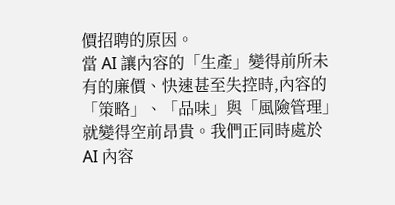價招聘的原因。
當 AI 讓內容的「生產」變得前所未有的廉價、快速甚至失控時,內容的「策略」、「品味」與「風險管理」就變得空前昂貴。我們正同時處於 AI 內容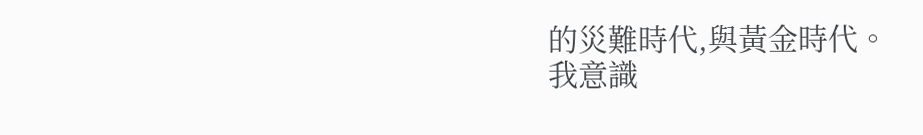的災難時代,與黃金時代。
我意識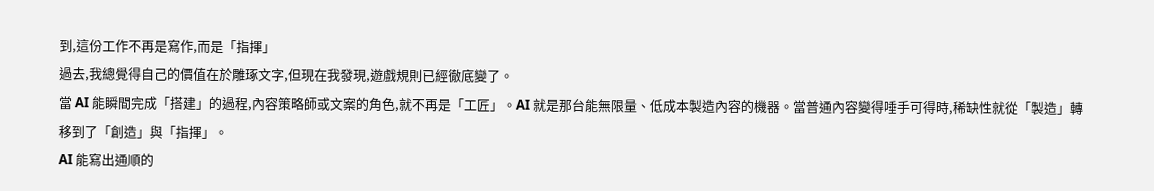到,這份工作不再是寫作,而是「指揮」
過去,我總覺得自己的價值在於雕琢文字,但現在我發現,遊戲規則已經徹底變了。
當 AI 能瞬間完成「搭建」的過程,內容策略師或文案的角色,就不再是「工匠」。AI 就是那台能無限量、低成本製造內容的機器。當普通內容變得唾手可得時,稀缺性就從「製造」轉移到了「創造」與「指揮」。
AI 能寫出通順的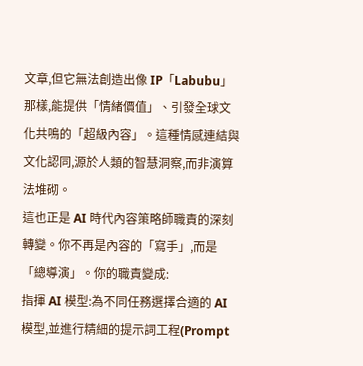文章,但它無法創造出像 IP「Labubu」那樣,能提供「情緒價值」、引發全球文化共鳴的「超級內容」。這種情感連結與文化認同,源於人類的智慧洞察,而非演算法堆砌。
這也正是 AI 時代內容策略師職責的深刻轉變。你不再是內容的「寫手」,而是「總導演」。你的職責變成:
指揮 AI 模型:為不同任務選擇合適的 AI 模型,並進行精細的提示詞工程(Prompt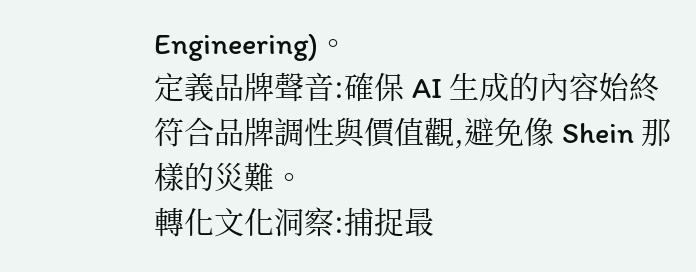Engineering)。
定義品牌聲音:確保 AI 生成的內容始終符合品牌調性與價值觀,避免像 Shein 那樣的災難。
轉化文化洞察:捕捉最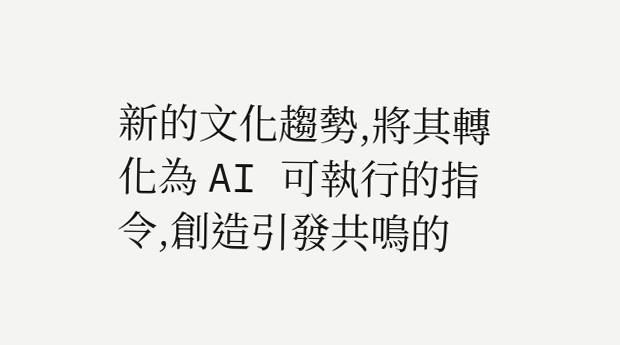新的文化趨勢,將其轉化為 AI 可執行的指令,創造引發共鳴的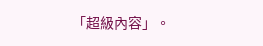「超級內容」。